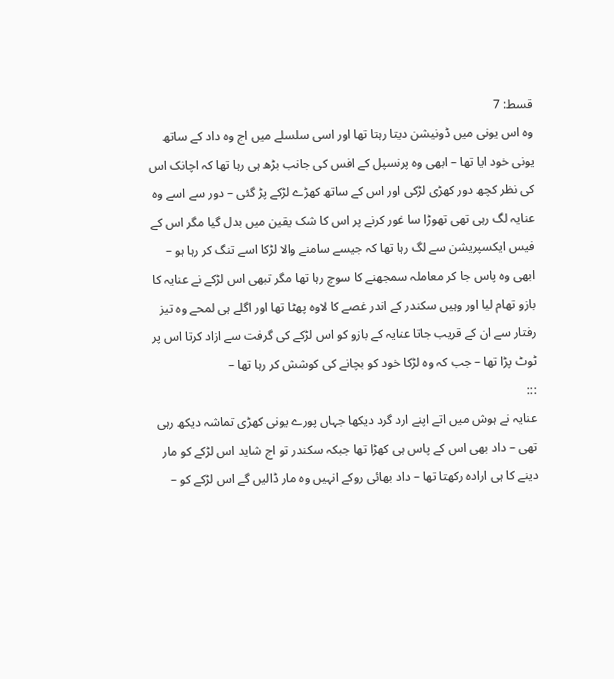قسط: 7
وہ اس یونی میں ڈونیشن دیتا رہتا تھا اور اسی سلسلے میں اج وہ داد کے ساتھ یونی خود ایا تھا – ابھی وہ پرنسپل کے افس کی جانب بڑھ ہی رہا تھا کہ اچانک اس کی نظر کچھ دور کھڑی لڑکی اور اس کے ساتھ کھڑے لڑکے پڑ گئی – دور سے اسے وہ عنایہ لگ رہی تھی تھوڑا سا غور کرنے پر اس کا شک یقین میں بدل گیا مگر اس کے فیس ایکسپریشن سے لگ رہا تھا کہ جیسے سامنے والا لڑکا اسے تنگ کر رہا ہو –
ابھی وہ پاس جا کر معاملہ سمجھنے کا سوچ رہا تھا مگر تبھی اس لڑکے نے عنایہ کا بازو تھام لیا اور وہیں سکندر کے اندر غصے کا لاوہ پھٹا تھا اور اگلے ہی لمحے وہ تیز رفتار سے ان کے قریب جاتا عنایہ کے بازو کو اس لڑکے کی گرفت سے ازاد کرتا اس پر ٹوٹ پڑا تھا – جب کہ وہ لڑکا خود کو بچانے کی کوشش کر رہا تھا –
:::
عنایہ نے ہوش میں اتے اپنے ارد گرد دیکھا جہاں پورے یونی کھڑی تماشہ دیکھ رہی تھی – داد بھی اس کے پاس ہی کھڑا تھا جبکہ سکندر تو اج شاید اس لڑکے کو مار دینے کا ہی ارادہ رکھتا تھا – داد بھائی روکے انہیں وہ مار ڈالیں گے اس لڑکے کو –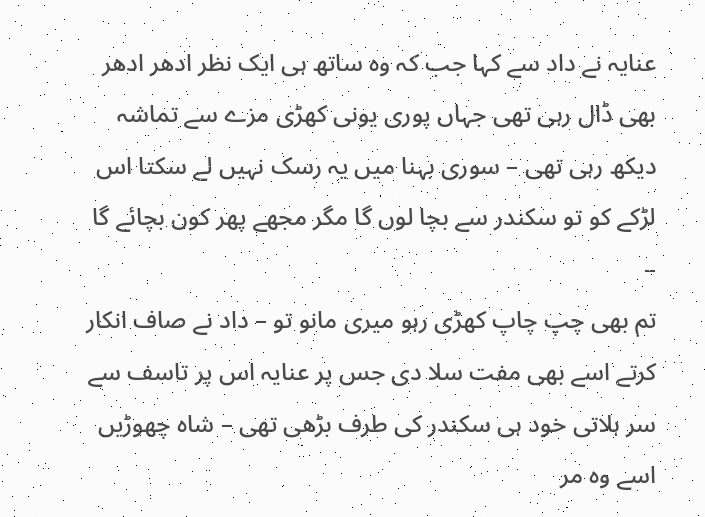عنایہ نے داد سے کہا جب کہ وہ ساتھ ہی ایک نظر ادھر ادھر بھی ڈال رہی تھی جہاں پوری یونی کھڑی مزے سے تماشہ دیکھ رہی تھی – سوری بہنا میں یہ رسک نہیں لے سکتا اس لڑکے کو تو سکندر سے بچا لوں گا مگر مجھے پھر کون بچائے گا –
تم بھی چپ چاپ کھڑی رہو میری مانو تو – داد نے صاف انکار کرتے اسے بھی مفت سلا دی جس پر عنایہ اس پر تاسف سے سر ہلاتی خود ہی سکندر کی طرف بڑھی تھی – شاہ چھوڑیں اسے وہ مر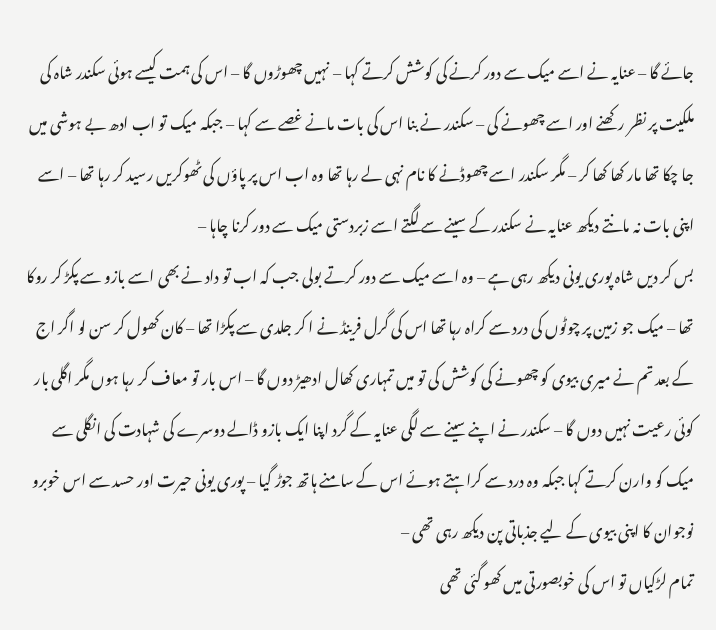جائے گا – عنایہ نے اسے میک سے دور کرنے کی کوشش کرتے کہا – نہیں چھوڑوں گا – اس کی ہمت کیسے ہوئی سکندر شاہ کی ملکیت پر نظر رکھنے اور اسے چھونے کی – سکندر نے بنا اس کی بات مانے غصے سے کہا – جبکہ میک تو اب ادھ بے ہوشی میں جا چکا تھا مار کھا کھا کر – مگر سکندر اسے چھوڈنے کا نام نہی لے رہا تھا وہ اب اس پر پاؤں کی ٹھوکریں رسید کر رہا تھا – اسے اپنی بات نہ مانتے دیکھ عنایہ نے سکندر کے سینے سے لگتے اسے زبردستی میک سے دور کرنا چاہا –
بس کر دیں شاہ پوری یونی دیکھ رہی ہے – وہ اسے میک سے دور کرتے بولی جب کہ اب تو داد نے بھی اسے بازو سے پکڑ کر روکا تھا – میک جو زمین پر چوٹوں کی درد سے کراہ رہا تھا اس کی گرل فرینڈ نے ا کر جلدی سے پکڑا تھا – کان کھول کر سن لو اگر اج کے بعد تم نے میری بیوی کو چھونے کی کوشش کی تو میں تمہاری کھال ادھیڑ دوں گا – اس بار تو معاف کر رہا ہوں مگر اگلی بار کوئی رعیت نہیں دوں گا – سکندر نے اپنے سینے سے لگی عنایہ کے گرد اپنا ایک بازو ڈالے دوسرے کی شہادت کی انگلی سے میک کو وارن کرتے کہا جبکہ وہ درد سے کراہتے ہوئے اس کے سامنے ہاتھ جوڑ گیا – پوری یونی حیرت اور حسد سے اس خوبرو نوجوان کا اپنی بیوی کے لیے جذباتی پن دیکھ رہی تھی –
تمام لڑکیاں تو اس کی خوبصورتی میں کھو گئی تھی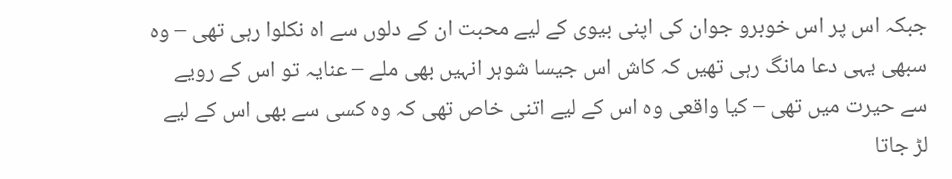جبکہ اس پر اس خوبرو جوان کی اپنی بیوی کے لیے محبت ان کے دلوں سے اہ نکلوا رہی تھی – وہ سبھی یہی دعا مانگ رہی تھیں کہ کاش اس جیسا شوہر انہیں بھی ملے – عنایہ تو اس کے رویے سے حیرت میں تھی – کیا واقعی وہ اس کے لیے اتنی خاص تھی کہ وہ کسی سے بھی اس کے لیے لڑ جاتا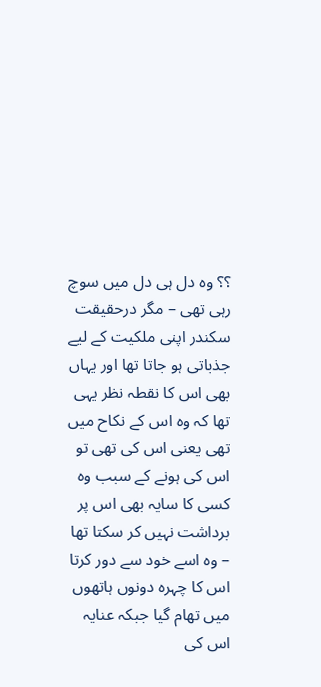؟؟ وہ دل ہی دل میں سوچ رہی تھی – مگر درحقیقت سکندر اپنی ملکیت کے لیے جذباتی ہو جاتا تھا اور یہاں بھی اس کا نقطہ نظر یہی تھا کہ وہ اس کے نکاح میں تھی یعنی اس کی تھی تو اس کی ہونے کے سبب وہ کسی کا سایہ بھی اس پر برداشت نہیں کر سکتا تھا – وہ اسے خود سے دور کرتا اس کا چہرہ دونوں ہاتھوں میں تھام گیا جبکہ عنایہ اس کی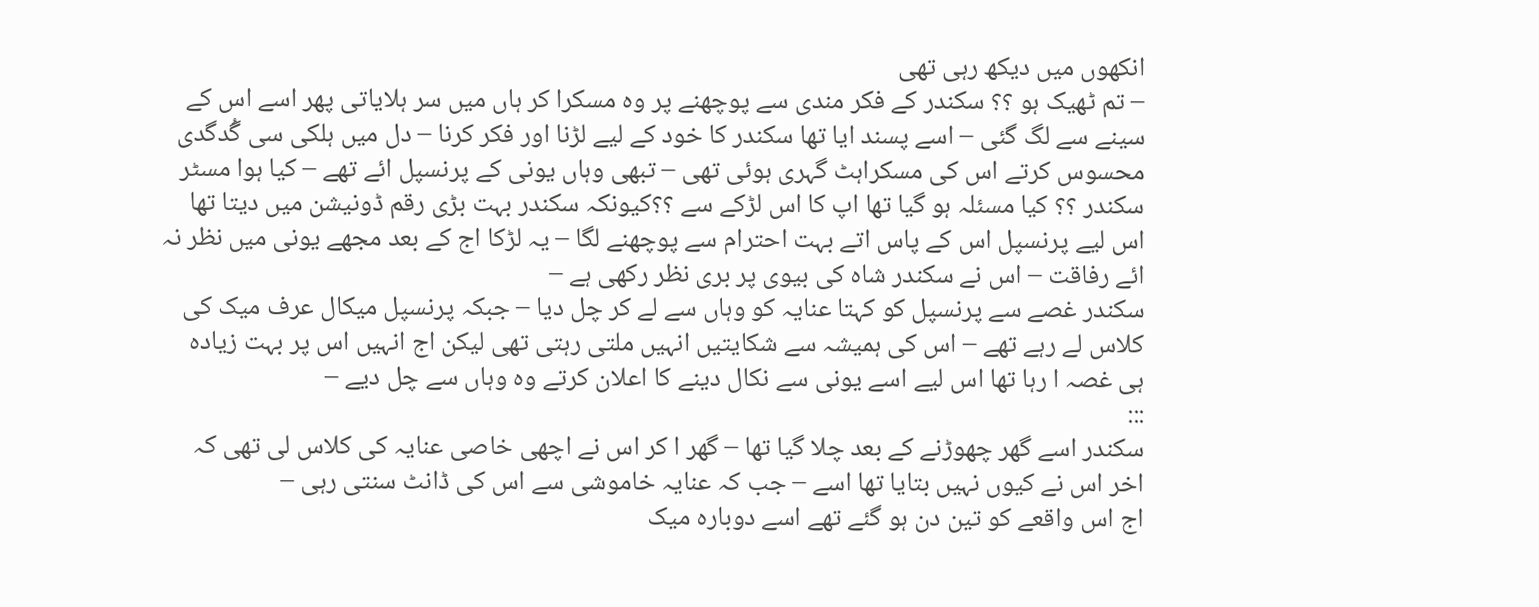انکھوں میں دیکھ رہی تھی
– تم ٹھیک ہو ؟؟ سکندر کے فکر مندی سے پوچھنے پر وہ مسکرا کر ہاں میں سر ہلایاتی پھر اسے اس کے سینے سے لگ گئی – اسے پسند ایا تھا سکندر کا خود کے لیے لڑنا اور فکر کرنا – دل میں ہلکی سی گُدگدی محسوس کرتے اس کی مسکراہٹ گہری ہوئی تھی – تبھی وہاں یونی کے پرنسپل ائے تھے – کیا ہوا مسٹر سکندر ؟؟ کیا مسئلہ ہو گیا تھا اپ کا اس لڑکے سے ؟؟کیونکہ سکندر بہت بڑی رقم ڈونیشن میں دیتا تھا اس لیے پرنسپل اس کے پاس اتے بہت احترام سے پوچھنے لگا – یہ لڑکا اج کے بعد مجھے یونی میں نظر نہ ائے رفاقت – اس نے سکندر شاہ کی بیوی پر بری نظر رکھی ہے –
سکندر غصے سے پرنسپل کو کہتا عنایہ کو وہاں سے لے کر چل دیا – جبکہ پرنسپل میکال عرف میک کی کلاس لے رہے تھے – اس کی ہمیشہ سے شکایتیں انہیں ملتی رہتی تھی لیکن اج انہیں اس پر بہت زیادہ ہی غصہ ا رہا تھا اس لیے اسے یونی سے نکال دینے کا اعلان کرتے وہ وہاں سے چل دیے –
:::
سکندر اسے گھر چھوڑنے کے بعد چلا گیا تھا – گھر ا کر اس نے اچھی خاصی عنایہ کی کلاس لی تھی کہ اخر اس نے کیوں نہیں بتایا تھا اسے – جب کہ عنایہ خاموشی سے اس کی ڈانٹ سنتی رہی –
اج اس واقعے کو تین دن ہو گئے تھے اسے دوبارہ میک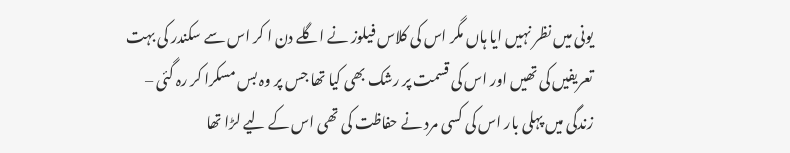یونی میں نظر نہیں ایا ہاں مگر اس کی کلاس فیلوز نے اگلے دن ا کر اس سے سکندر کی بہت تعریفیں کی تھیں اور اس کی قسمت پر رشک بھی کیا تھا جس پر وہ بس مسکرا کر رہ گئی – زندگی میں پہلی بار اس کی کسی مرد نے حفاظت کی تھی اس کے لیے لڑا تھا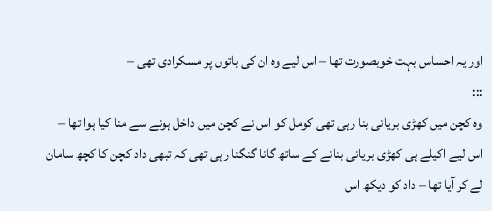اور یہ احساس بہت خوبصورت تھا – اس لیے وہ ان کی باتوں پر مسکرادی تھی –
:::
وہ کچن میں کھڑی بریانی بنا رہی تھی کومل کو اس نے کچن میں داخل ہونے سے منا کیا ہوا تھا – اس لیے اکیلے ہی کھڑی بریانی بنانے کے ساتھ گانا گنگنا رہی تھی کہ تبھی داد کچن کا کچھ سامان لے کر آیا تھا – داد کو دیکھ اس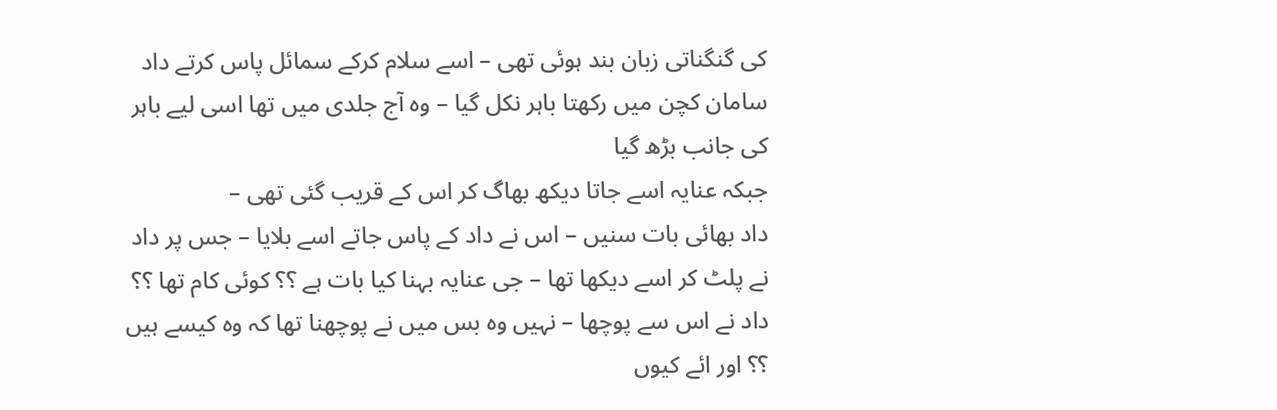کی گنگناتی زبان بند ہوئی تھی – اسے سلام کرکے سمائل پاس کرتے داد سامان کچن میں رکھتا باہر نکل گیا – وہ آج جلدی میں تھا اسی لیے باہر کی جانب بڑھ گیا
جبکہ عنایہ اسے جاتا دیکھ بھاگ کر اس کے قریب گئی تھی –
داد بھائی بات سنیں – اس نے داد کے پاس جاتے اسے بلایا – جس پر داد نے پلٹ کر اسے دیکھا تھا – جی عنایہ بہنا کیا بات ہے ؟؟ کوئی کام تھا ؟؟ داد نے اس سے پوچھا – نہیں وہ بس میں نے پوچھنا تھا کہ وہ کیسے ہیں ؟؟ اور ائے کیوں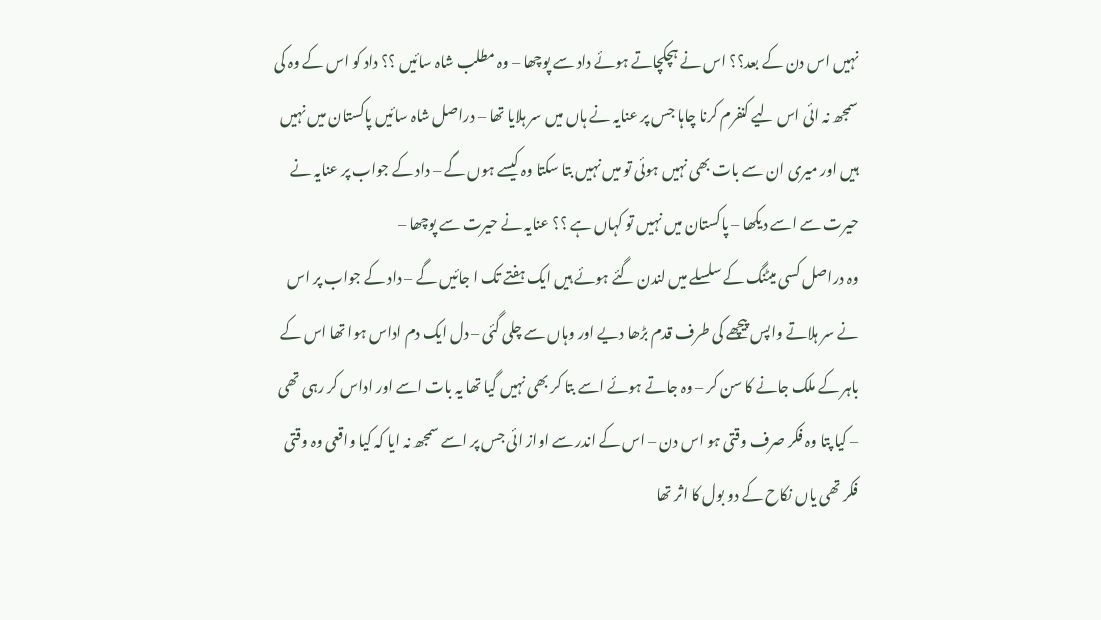نہیں اس دن کے بعد؟؟ اس نے ہچکچاتے ہوئے داد سے پوچھا – وہ مطلب شاہ سائیں ؟؟ داد کو اس کے وہ کی سمجھ نہ ائی اس لیے کنفرم کرنا چاہا جس پر عنایہ نے ہاں میں سر ہلایا تھا – دراصل شاہ سائیں پاکستان میں نہیں ہیں اور میری ان سے بات بھی نہیں ہوئی تو میں نہیں بتا سکتا وہ کیسے ہوں گے – داد کے جواب پر عنایہ نے حیرت سے اسے دیکھا – پاکستان میں نہیں تو کہاں ہے ؟؟ عنایہ نے حیرت سے پوچھا –
وہ دراصل کسی میٹنگ کے سلسلے میں لندن گئے ہوئے ہیں ایک ہفتے تک ا جائیں گے – داد کے جواب پر اس نے سر ہلاتے واپس پیچھے کی طرف قدم بڑھا دیے اور وہاں سے چلی گئی – دل ایک دم اداس ہوا تھا اس کے باہر کے ملک جانے کا سن کر – وہ جاتے ہوئے اسے بتا کر بھی نہیں گیا تھا یہ بات اسے اور اداس کر رہی تھی – کیا پتا وہ فکر صرف وقتی ہو اس دن – اس کے اندر سے اواز ائی جس پر اسے سمجھ نہ ایا کہ کیا واقعی وہ وقتی فکر تھی یاں نکاح کے دو بول کا اثر تھا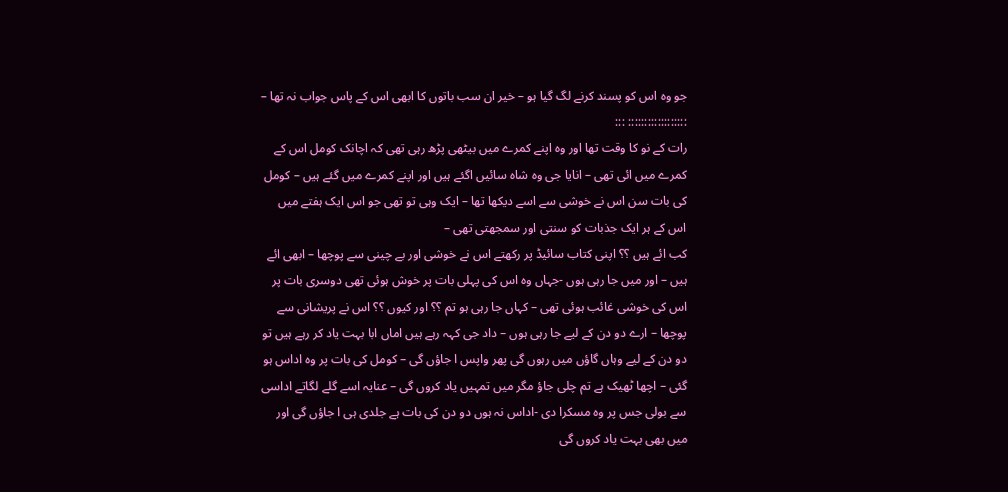جو وہ اس کو پسند کرنے لگ گیا ہو – خیر ان سب باتوں کا ابھی اس کے پاس جواب نہ تھا –
:::::::::::::::::: :::
رات کے نو کا وقت تھا اور وہ اپنے کمرے میں بیٹھی پڑھ رہی تھی کہ اچانک کومل اس کے کمرے میں ائی تھی – انایا جی وہ شاہ سائیں اگئے ہیں اور اپنے کمرے میں گئے ہیں – کومل کی بات سن اس نے خوشی سے اسے دیکھا تھا – ایک وہی تو تھی جو اس ایک ہفتے میں اس کے ہر ایک جذبات کو سنتی اور سمجھتی تھی –
کب ائے ہیں ؟؟ اپنی کتاب سائیڈ پر رکھتے اس نے خوشی اور بے چینی سے پوچھا – ابھی ائے ہیں – اور میں جا رہی ہوں -جہاں وہ اس کی پہلی بات پر خوش ہوئی تھی دوسری بات پر اس کی خوشی غائب ہوئی تھی – کہاں جا رہی ہو تم ؟؟ اور کیوں ؟؟ اس نے پریشانی سے پوچھا – ارے دو دن کے لیے جا رہی ہوں – داد جی کہہ رہے ہیں اماں ابا بہت یاد کر رہے ہیں تو دو دن کے لیے وہاں گاؤں میں رہوں گی پھر واپس ا جاؤں گی – کومل کی بات پر وہ اداس ہو گئی – اچھا ٹھیک ہے تم چلی جاؤ مگر میں تمہیں یاد کروں گی – عنایہ اسے گلے لگاتے اداسی سے بولی جس پر وہ مسکرا دی -اداس نہ ہوں دو دن کی بات ہے جلدی ہی ا جاؤں گی اور میں بھی بہت یاد کروں گی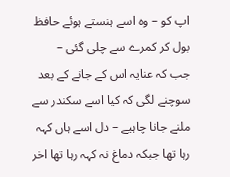اپ کو – وہ اسے ہنستے ہوئے حافظ بول کر کمرے سے چلی گئی –
جب کہ عنایہ اس کے جانے کے بعد سوچنے لگی کہ کیا اسے سکندر سے ملنے جانا چاہیے – دل اسے ہاں کہہ رہا تھا جبکہ دماغ نہ کہہ رہا تھا اخر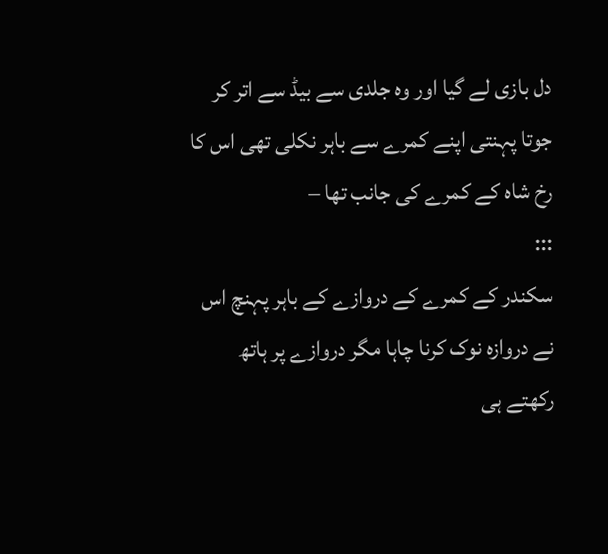دل بازی لے گیا اور وہ جلدی سے بیڈ سے اتر کر جوتا پہنتی اپنے کمرے سے باہر نکلی تھی اس کا رخ شاہ کے کمرے کی جانب تھا –
:::
سکندر کے کمرے کے دروازے کے باہر پہنچ اس نے دروازہ نوک کرنا چاہا مگر دروازے پر ہاتھ رکھتے ہی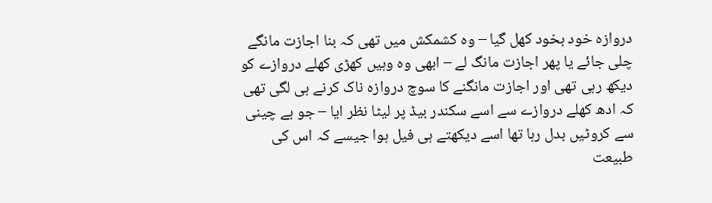دروازہ خود بخود کھل گیا – وہ کشمکش میں تھی کہ بنا اجازت مانگے چلی جائے یا پھر اجازت مانگ لے – ابھی وہ وہیں کھڑی کھلے دروازے کو دیکھ رہی تھی اور اجازت مانگنے کا سوچ دروازہ ناک کرنے ہی لگی تھی کہ ادھ کھلے دروازے سے اسے سکندر بیڈ پر لیٹا نظر ایا – جو بے چینی سے کروٹیں بدل رہا تھا اسے دیکھتے ہی فیل ہوا جیسے کہ اس کی طبیعت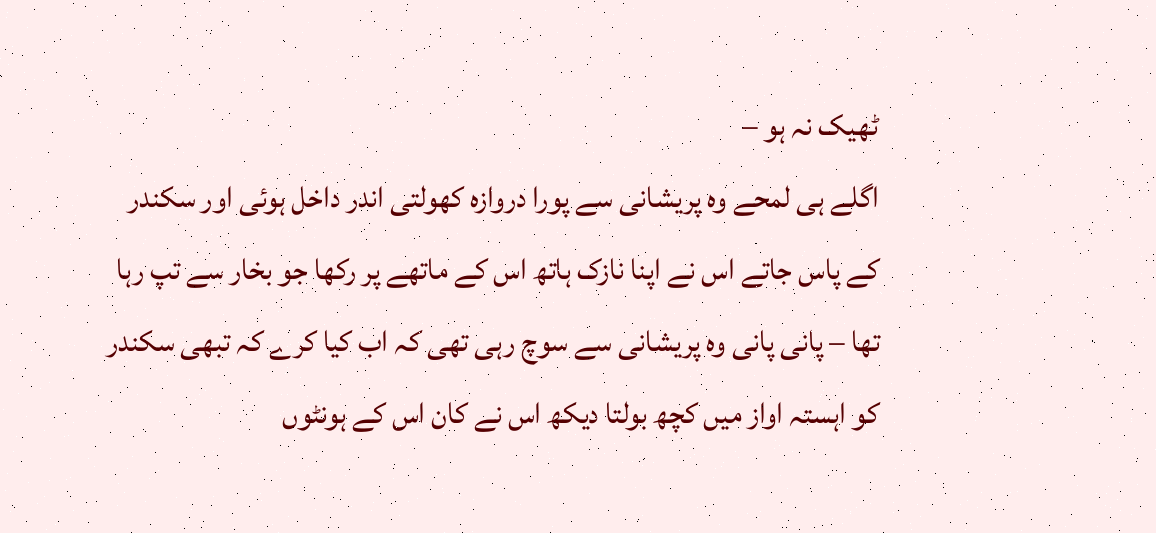ٹھیک نہ ہو –
اگلے ہی لمحے وہ پریشانی سے پورا دروازہ کھولتی اندر داخل ہوئی اور سکندر کے پاس جاتے اس نے اپنا نازک ہاتھ اس کے ماتھے پر رکھا جو بخار سے تپ رہا تھا – پانی پانی وہ پریشانی سے سوچ رہی تھی کہ اب کیا کرے کہ تبھی سکندر کو اہستہ اواز میں کچھ بولتا دیکھ اس نے کان اس کے ہونٹوں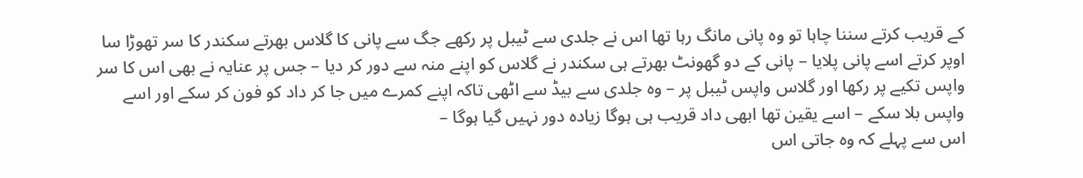کے قریب کرتے سننا چاہا تو وہ پانی مانگ رہا تھا اس نے جلدی سے ٹیبل پر رکھے جگ سے پانی کا گلاس بھرتے سکندر کا سر تھوڑا سا اوپر کرتے اسے پانی پلایا – پانی کے دو گھونٹ بھرتے ہی سکندر نے گلاس کو اپنے منہ سے دور کر دیا – جس پر عنایہ نے بھی اس کا سر واپس تکیے پر رکھا اور گلاس واپس ٹیبل پر – وہ جلدی سے بیڈ سے اٹھی تاکہ اپنے کمرے میں جا کر داد کو فون کر سکے اور اسے واپس بلا سکے – اسے یقین تھا ابھی داد قریب ہی ہوگا زیادہ دور نہیں گیا ہوگا –
اس سے پہلے کہ وہ جاتی اس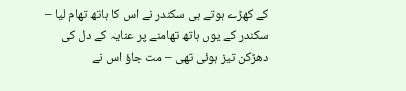کے کھڑے ہوتے ہی سکندر نے اس کا ہاتھ تھام لیا – سکندر کے یوں ہاتھ تھامنے پر عنایہ کے دل کی دھڑکن تیز ہوئی تھی – مت جاؤ اس نے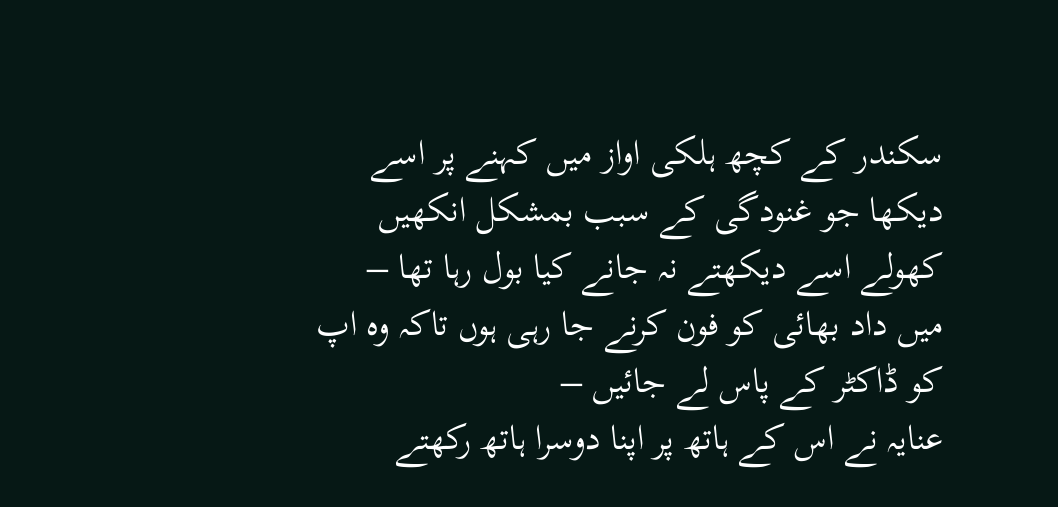سکندر کے کچھ ہلکی اواز میں کہنے پر اسے دیکھا جو غنودگی کے سبب بمشکل انکھیں کھولے اسے دیکھتے نہ جانے کیا بول رہا تھا – میں داد بھائی کو فون کرنے جا رہی ہوں تاکہ وہ اپ کو ڈاکٹر کے پاس لے جائیں –
عنایہ نے اس کے ہاتھ پر اپنا دوسرا ہاتھ رکھتے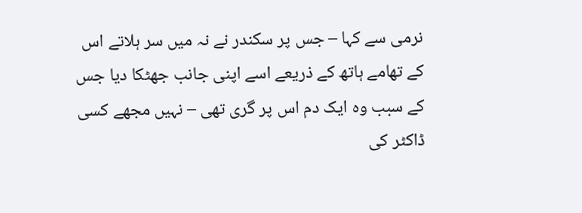نرمی سے کہا – جس پر سکندر نے نہ میں سر ہلاتے اس کے تھامے ہاتھ کے ذریعے اسے اپنی جانب جھٹکا دیا جس کے سبب وہ ایک دم اس پر گری تھی – نہیں مجھے کسی ڈاکٹر کی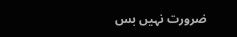ضرورت نہیں بس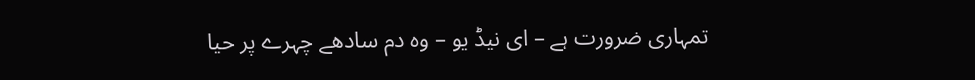تمہاری ضرورت ہے – ای نیڈ یو – وہ دم سادھے چہرے پر حیا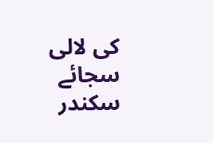کی لالی سجائے سکندر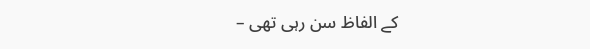کے الفاظ سن رہی تھی –